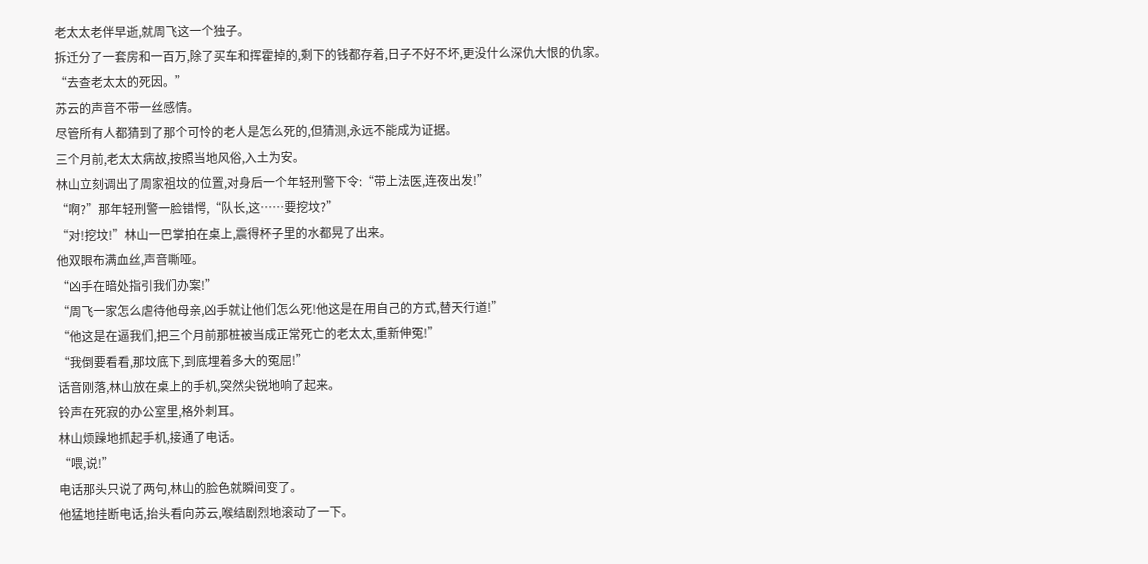老太太老伴早逝,就周飞这一个独子。
拆迁分了一套房和一百万,除了买车和挥霍掉的,剩下的钱都存着,日子不好不坏,更没什么深仇大恨的仇家。
“去查老太太的死因。”
苏云的声音不带一丝感情。
尽管所有人都猜到了那个可怜的老人是怎么死的,但猜测,永远不能成为证据。
三个月前,老太太病故,按照当地风俗,入土为安。
林山立刻调出了周家祖坟的位置,对身后一个年轻刑警下令:“带上法医,连夜出发!”
“啊?”那年轻刑警一脸错愕,“队长,这……要挖坟?”
“对!挖坟!”林山一巴掌拍在桌上,震得杯子里的水都晃了出来。
他双眼布满血丝,声音嘶哑。
“凶手在暗处指引我们办案!”
“周飞一家怎么虐待他母亲,凶手就让他们怎么死!他这是在用自己的方式,替天行道!”
“他这是在逼我们,把三个月前那桩被当成正常死亡的老太太,重新伸冤!”
“我倒要看看,那坟底下,到底埋着多大的冤屈!”
话音刚落,林山放在桌上的手机,突然尖锐地响了起来。
铃声在死寂的办公室里,格外刺耳。
林山烦躁地抓起手机,接通了电话。
“喂,说!”
电话那头只说了两句,林山的脸色就瞬间变了。
他猛地挂断电话,抬头看向苏云,喉结剧烈地滚动了一下。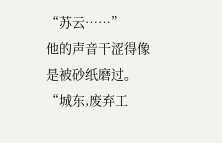“苏云……”
他的声音干涩得像是被砂纸磨过。
“城东,废弃工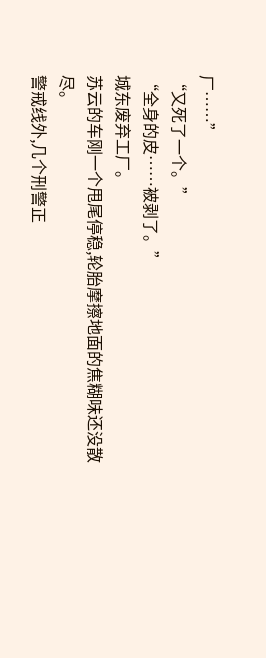厂……”
“又死了一个。”
“全身的皮……被剥了。”
城东废弃工厂。
苏云的车刚一个甩尾停稳,轮胎摩擦地面的焦糊味还没散尽。
警戒线外,几个刑警正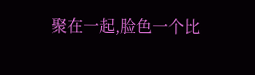聚在一起,脸色一个比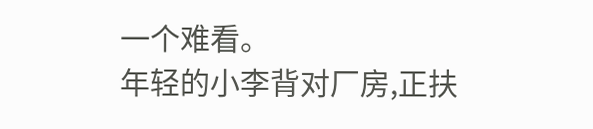一个难看。
年轻的小李背对厂房,正扶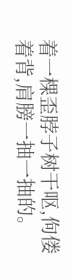着一棵歪脖子树干呕,佝偻着背,肩膀一抽一抽的。